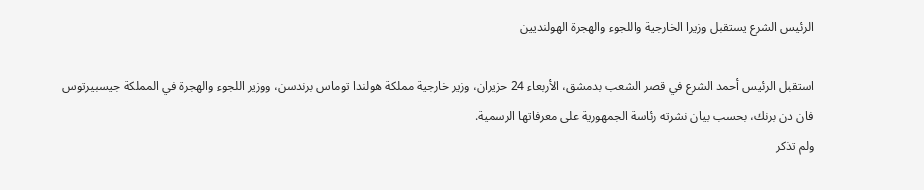الرئيس الشرع يستقبل وزيرا الخارجية واللجوء والهجرة الهولنديين

استقبل الرئيس أحمد الشرع في قصر الشعب بدمشق، الأربعاء 24 حزيران، وزير خارجية مملكة هولندا توماس برندسن، ووزير اللجوء والهجرة في المملكة جيسبيرتوس فان دن برنك، بحسب بيان نشرته رئاسة الجمهورية على معرفاتها الرسمية.
ولم تذكر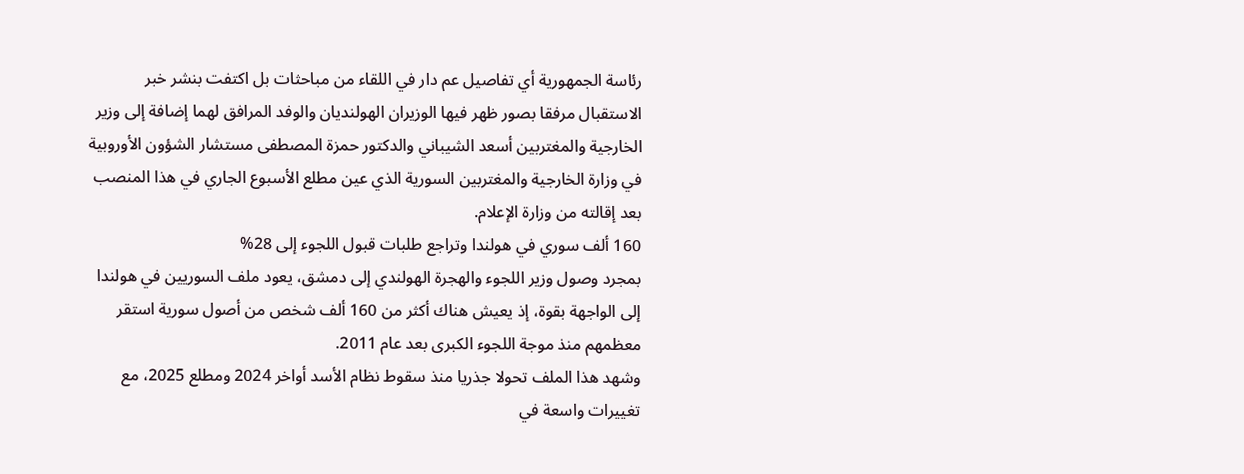رئاسة الجمهورية أي تفاصيل عم دار في اللقاء من مباحثات بل اكتفت بنشر خبر الاستقبال مرفقا بصور ظهر فيها الوزيران الهولنديان والوفد المرافق لهما إضافة إلى وزير الخارجية والمغتربين أسعد الشيباني والدكتور حمزة المصطفى مستشار الشؤون الأوروبية في وزارة الخارجية والمغتربين السورية الذي عين مطلع الأسبوع الجاري في هذا المنصب بعد إقالته من وزارة الإعلام.
160 ألف سوري في هولندا وتراجع طلبات قبول اللجوء إلى 28%
بمجرد وصول وزير اللجوء والهجرة الهولندي إلى دمشق، يعود ملف السوريين في هولندا إلى الواجهة بقوة، إذ يعيش هناك أكثر من 160 ألف شخص من أصول سورية استقر معظمهم منذ موجة اللجوء الكبرى بعد عام 2011.
وشهد هذا الملف تحولا جذريا منذ سقوط نظام الأسد أواخر 2024 ومطلع 2025، مع تغييرات واسعة في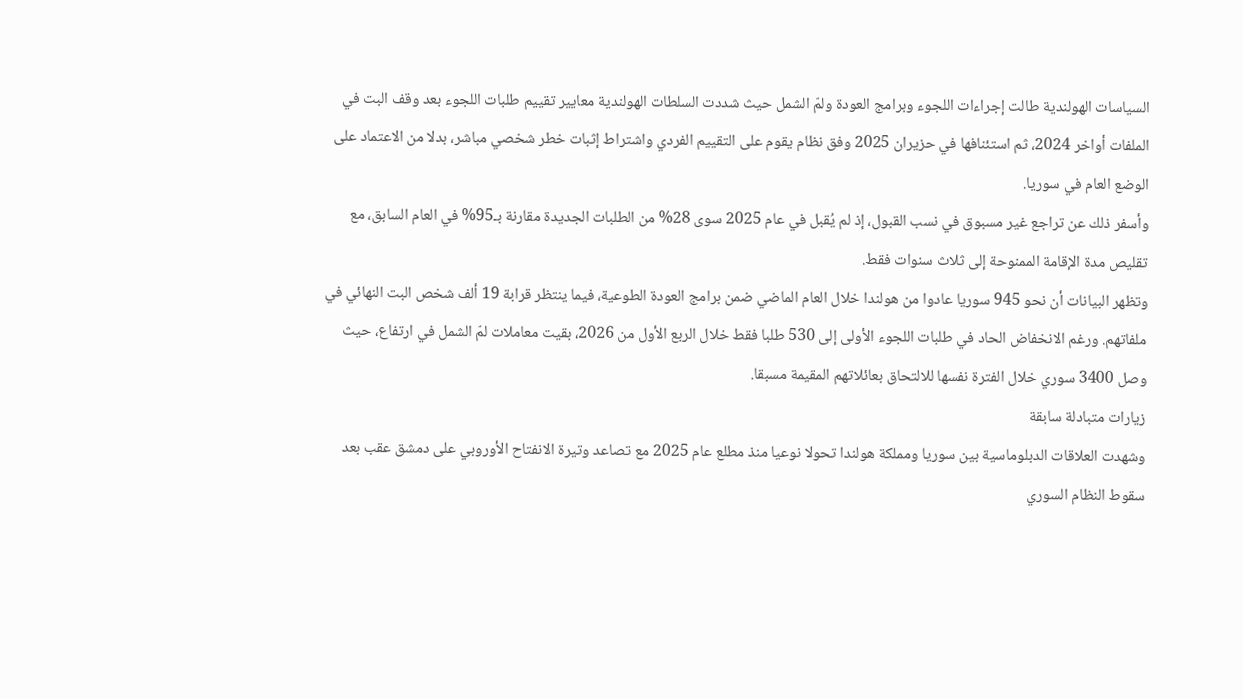السياسات الهولندية طالت إجراءات اللجوء وبرامج العودة ولمّ الشمل حيث شددت السلطات الهولندية معايير تقييم طلبات اللجوء بعد وقف البت في الملفات أواخر 2024، ثم استئنافها في حزيران 2025 وفق نظام يقوم على التقييم الفردي واشتراط إثبات خطر شخصي مباشر، بدلا من الاعتماد على الوضع العام في سوريا.
وأسفر ذلك عن تراجع غير مسبوق في نسب القبول، إذ لم يُقبل في عام 2025 سوى 28% من الطلبات الجديدة مقارنة بـ95% في العام السابق، مع تقليص مدة الإقامة الممنوحة إلى ثلاث سنوات فقط.
وتظهر البيانات أن نحو 945 سوريا عادوا من هولندا خلال العام الماضي ضمن برامج العودة الطوعية، فيما ينتظر قرابة 19 ألف شخص البت النهائي في ملفاتهم. ورغم الانخفاض الحاد في طلبات اللجوء الأولى إلى 530 طلبا فقط خلال الربع الأول من 2026، بقيت معاملات لمّ الشمل في ارتفاع، حيث وصل 3400 سوري خلال الفترة نفسها للالتحاق بعائلاتهم المقيمة مسبقا.
زيارات متبادلة سابقة
وشهدت العلاقات الدبلوماسية بين سوريا ومملكة هولندا تحولا نوعيا منذ مطلع عام 2025 مع تصاعد وتيرة الانفتاح الأوروبي على دمشق عقب بعد سقوط النظام السوري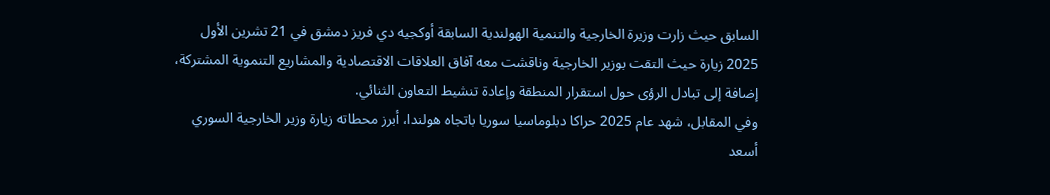السابق حيث زارت وزيرة الخارجية والتنمية الهولندية السابقة أوكجيه دي فريز دمشق في 21 تشرين الأول 2025 زيارة حيث التقت بوزير الخارجية وناقشت معه آفاق العلاقات الاقتصادية والمشاريع التنموية المشتركة، إضافة إلى تبادل الرؤى حول استقرار المنطقة وإعادة تنشيط التعاون الثنائي.
وفي المقابل، شهد عام 2025 حراكا دبلوماسيا سوريا باتجاه هولندا، أبرز محطاته زيارة وزير الخارجية السوري أسعد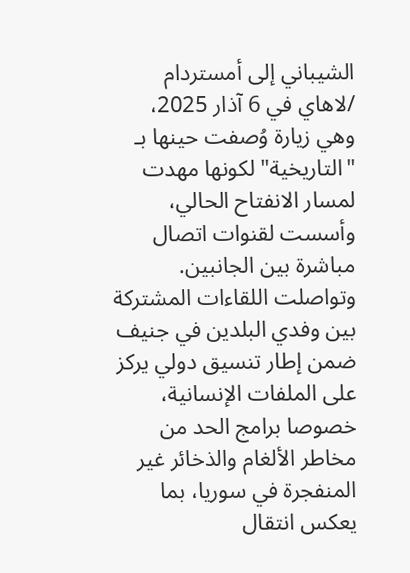الشيباني إلى أمستردام /لاهاي في 6 آذار 2025، وهي زيارة وُصفت حينها بـ "التاريخية" لكونها مهدت لمسار الانفتاح الحالي، وأسست لقنوات اتصال مباشرة بين الجانبين.
وتواصلت اللقاءات المشتركة بين وفدي البلدين في جنيف ضمن إطار تنسيق دولي يركز على الملفات الإنسانية، خصوصا برامج الحد من مخاطر الألغام والذخائر غير المنفجرة في سوريا، بما يعكس انتقال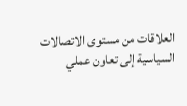العلاقات من مستوى الاتصالات السياسية إلى تعاون عملي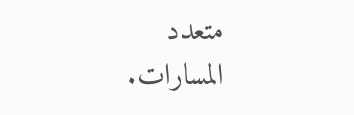متعدد المسارات.